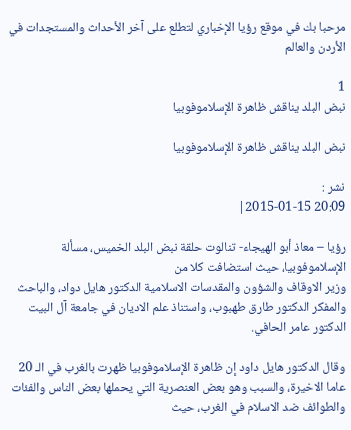مرحبا بك في موقع رؤيا الإخباري لتطلع على آخر الأحداث والمستجدات في الأردن والعالم

1
نبض البلد يناقش ظاهرة الإسلاموفوبيا

نبض البلد يناقش ظاهرة الإسلاموفوبيا

نشر :
20:09 2015-01-15|

رؤيا – معاذ أبو الهيجاء- تنالوت حلقة نبض البلد الخميس، مسألة الإسلاموفوبيا، حيث استضافت كلا من
وزير الاوقاف والشؤون والمقدسات الاسلامية الدكتور هايل دواد، والباحث والمفكر الدكتور طارق طهبوب، واستناذ علم الاديان في جامعة آل البيت الدكتور عامر الحافي.

وقال الدكتور هايل داود إن ظاهرة الإسلاموفوبيا ظهرت بالغرب في الـ 20 عاما الاخيرة، والسبب وهو بعض العنصرية التي يحملها بعض الناس والفئات والطوائف ضد الاسلام في الغرب، حيث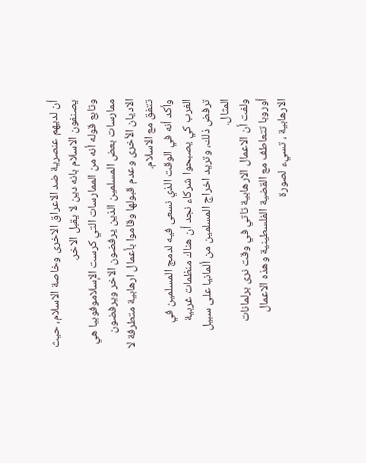أن لديهم عنصرية ضد الاعراق الاخرى وخاصة الاسلام، حيث يصنفون الاسلام بانه دين لا يقبل الاخر.
وتابع قوله أنه من الممارسات التي كرست الإسلاموفوبيا هي ممارسات بعض المسلمين الذين يرفضون الاخر ويرفضون الاديان الأخرى وعدم قبولها وقاموا بأعمال ارهابية متطرفة لا تتفق مع الاسلام.
وأكد أنه في الوقت الذي نسعى فيه لدمج المسلمين في الغرب كي يصبحوا شركاء نجد أن هناك منظمات غربية ترفض ذلك، وتريد اخراج المسلمين من ألمانيا على سبيل المثال.
ولفت أن الاعمال الارهابية تاتي في وقت نرى برلمانات أوروبا تتعاطف مع القضية الفلسطينية وهذه الاعمال الارهابية ، تسيء لصورة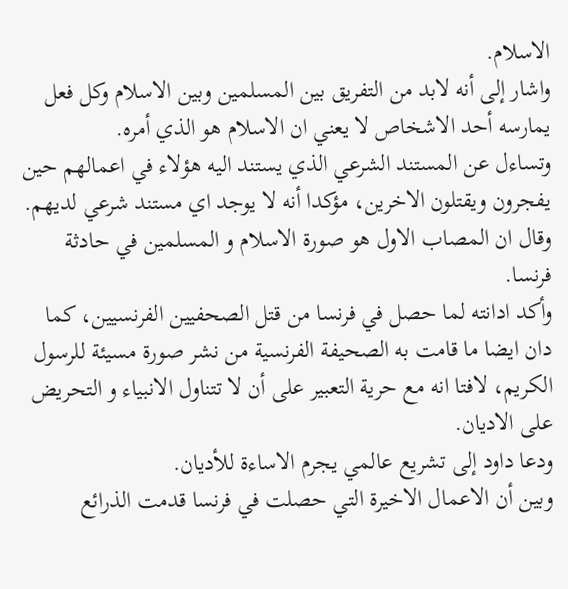الاسلام.
واشار إلى أنه لابد من التفريق بين المسلمين وبين الاسلام وكل فعل يمارسه أحد الاشخاص لا يعني ان الاسلام هو الذي أمره.
وتساءل عن المستند الشرعي الذي يستند اليه هؤلاء في اعمالهم حين يفجرون ويقتلون الاخرين، مؤكدا أنه لا يوجد اي مستند شرعي لديهم.
وقال ان المصاب الاول هو صورة الاسلام و المسلمين في حادثة فرنسا.
وأكد ادانته لما حصل في فرنسا من قتل الصحفيين الفرنسيين، كما دان ايضا ما قامت به الصحيفة الفرنسية من نشر صورة مسيئة للرسول الكريم، لافتا انه مع حرية التعبير على أن لا تتناول الانبياء و التحريض على الاديان.
ودعا داود إلى تشريع عالمي يجرم الاساءة للأديان.
وبين أن الاعمال الاخيرة التي حصلت في فرنسا قدمت الذرائع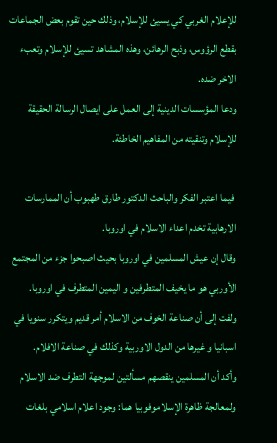للإعلام الغربي كي يسيئ للإسلام، وذلك حين تقوم بعض الجماعات بقطع الرؤوس، وذبح الرهائن، وهذه المشاهد تسيئ للإسلام وتعبء الاخر ضده.
ودعا المؤسسات الدينية إلى العمل على ايصال الرسالة الحقيقة للإسلام وتنقيته من المفاهيم الخاطئة.

 فيما اعتبر الفكر والباحث الدكتور طارق طهبوب أن الممارسات الارهابية تخدم اعداء الاسلام في اوروبا.
وقال إن عيش المسلمين في اوروبا بحيث اصبحوا جزء من المجتمع الأوربي هو ما يخيف المتطرفين و اليمين المتطرف في اوروبا.
ولفت إلى أن صناعة الخوف من الاسلام أمر قديم ويتكرر سنويا في اسبانيا و غيرها من الدول الاوربية وكذلك في صناعة الافلام.
وأكد أن المسلمين ينقصهم مسألتين لموجهة التطرف ضد الاسلام ولمعالجة ظاهرة الإسلاموفوبيا هما: وجود اعلام اسلامي بلغات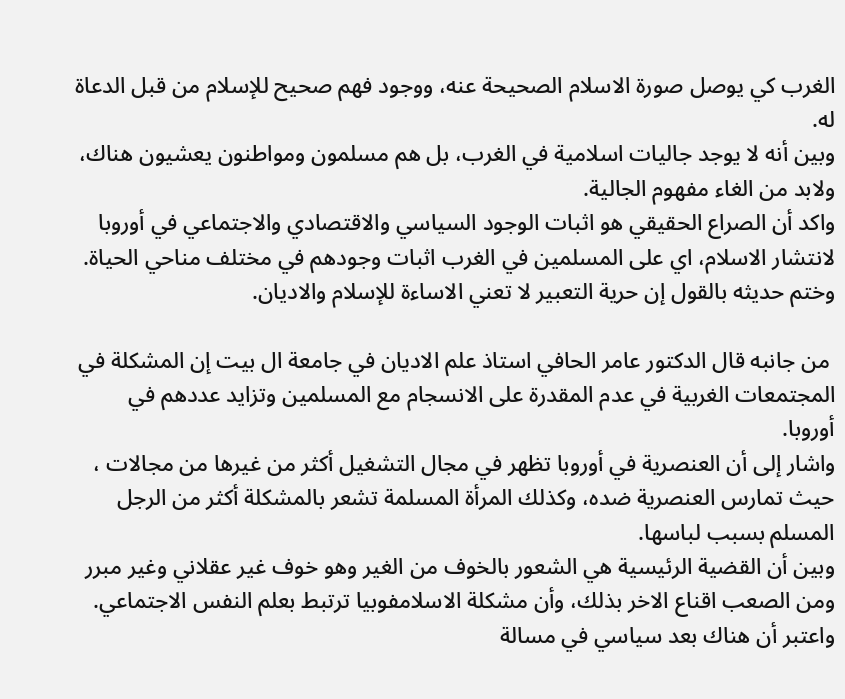الغرب كي يوصل صورة الاسلام الصحيحة عنه، ووجود فهم صحيح للإسلام من قبل الدعاة له.
وبين أنه لا يوجد جاليات اسلامية في الغرب، بل هم مسلمون ومواطنون يعشيون هناك، ولابد من الغاء مفهوم الجالية.
واكد أن الصراع الحقيقي هو اثبات الوجود السياسي والاقتصادي والاجتماعي في أوروبا لانتشار الاسلام، اي على المسلمين في الغرب اثبات وجودهم في مختلف مناحي الحياة.
وختم حديثه بالقول إن حرية التعبير لا تعني الاساءة للإسلام والاديان.

 من جانبه قال الدكتور عامر الحافي استاذ علم الاديان في جامعة ال بيت إن المشكلة في المجتمعات الغربية في عدم المقدرة على الانسجام مع المسلمين وتزايد عددهم في أوروبا.
واشار إلى أن العنصرية في أوروبا تظهر في مجال التشغيل أكثر من غيرها من مجالات ، حيث تمارس العنصرية ضده، وكذلك المرأة المسلمة تشعر بالمشكلة أكثر من الرجل المسلم بسبب لباسها.
وبين أن القضية الرئيسية هي الشعور بالخوف من الغير وهو خوف غير عقلاني وغير مبرر ومن الصعب اقناع الاخر بذلك، وأن مشكلة الاسلامفوبيا ترتبط بعلم النفس الاجتماعي.
واعتبر أن هناك بعد سياسي في مسالة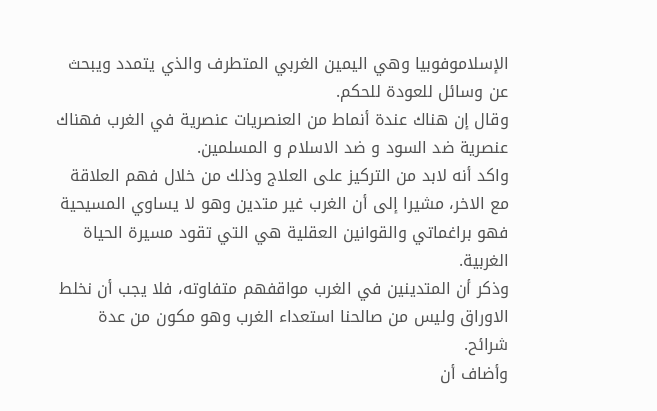الإسلاموفوبيا وهي اليمين الغربي المتطرف والذي يتمدد ويبحث عن وسائل للعودة للحكم.
وقال إن هناك عندة أنماط من العنصريات عنصرية في الغرب فهناك عنصرية ضد السود و ضد الاسلام و المسلمين.
واكد أنه لابد من التركيز على العلاج وذلك من خلال فهم العلاقة مع الاخر، مشيرا إلى أن الغرب غير متدين وهو لا يساوي المسيحية فهو براغماتي والقوانين العقلية هي التي تقود مسيرة الحياة الغربية.
وذكر أن المتدينين في الغرب مواقفهم متفاوته، فلا يجب أن نخلط الاوراق وليس من صالحنا استعداء الغرب وهو مكون من عدة شرائح.
وأضاف أن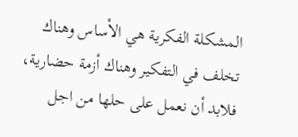المشكلة الفكرية هي الأساس وهناك تخلف في التفكير وهناك أزمة حضارية، فلابد أن نعمل على حلها من اجل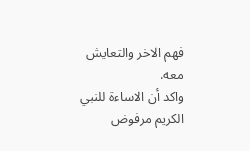فهم الاخر والتعايش معه.
واكد أن الاساءة للنبي الكريم مرفوض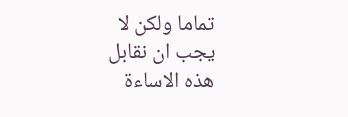تماما ولكن لا يجب ان نقابل هذه الاساءة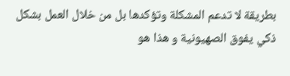بطريقة لا تدعم المشكلة وتؤكدها بل من خلال العمل بشكل ذكي يفوق الصهيونية و هذا هو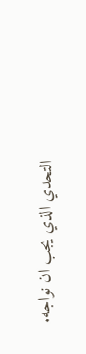التحدي الذي يجب ان نواجه.